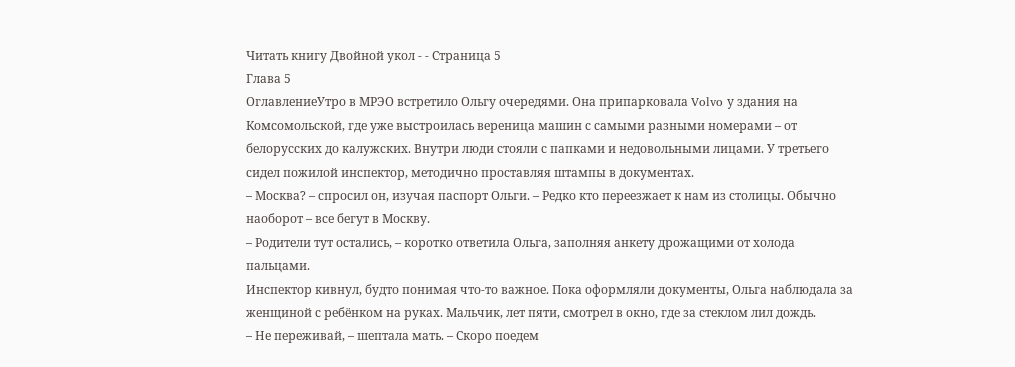Читать книгу Двойной укол - - Страница 5
Глава 5
ОглавлениеУтро в МРЭО встретило Ольгу очередями. Она припарковала Volvo у здания на Комсомольской, где уже выстроилась вереница машин с самыми разными номерами – от белорусских до калужских. Внутри люди стояли с папками и недовольными лицами. У третьего сидел пожилой инспектор, методично проставляя штампы в документах.
– Москва? – спросил он, изучая паспорт Ольги. – Редко кто переезжает к нам из столицы. Обычно наоборот – все бегут в Москву.
– Родители тут остались, – коротко ответила Ольга, заполняя анкету дрожащими от холода пальцами.
Инспектор кивнул, будто понимая что-то важное. Пока оформляли документы, Ольга наблюдала за женщиной с ребёнком на руках. Мальчик, лет пяти, смотрел в окно, где за стеклом лил дождь.
– Не переживай, – шептала мать. – Скоро поедем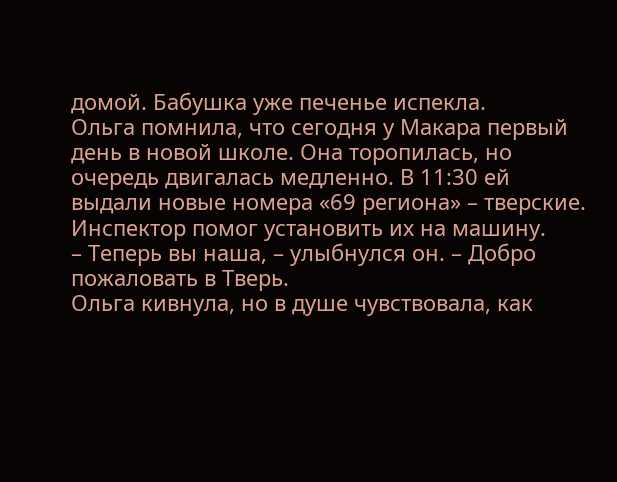домой. Бабушка уже печенье испекла.
Ольга помнила, что сегодня у Макара первый день в новой школе. Она торопилась, но очередь двигалась медленно. В 11:30 ей выдали новые номера «69 региона» – тверские. Инспектор помог установить их на машину.
– Теперь вы наша, – улыбнулся он. – Добро пожаловать в Тверь.
Ольга кивнула, но в душе чувствовала, как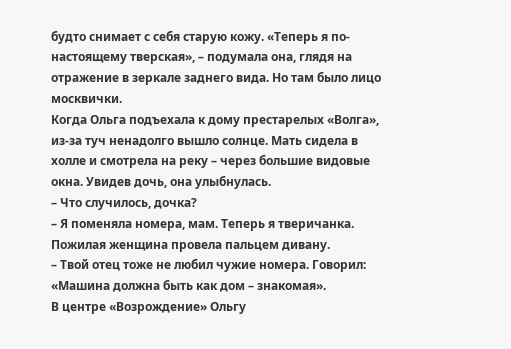будто снимает с себя старую кожу. «Теперь я по-настоящему тверская», – подумала она, глядя на отражение в зеркале заднего вида. Но там было лицо москвички.
Когда Ольга подъехала к дому престарелых «Волга», из-за туч ненадолго вышло солнце. Мать сидела в холле и смотрела на реку – через большие видовые окна. Увидев дочь, она улыбнулась.
– Что случилось, дочка?
– Я поменяла номера, мам. Теперь я тверичанка.
Пожилая женщина провела пальцем дивану.
– Твой отец тоже не любил чужие номера. Говорил: «Машина должна быть как дом – знакомая».
В центре «Возрождение» Ольгу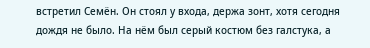встретил Семён. Он стоял у входа, держа зонт, хотя сегодня дождя не было. На нём был серый костюм без галстука, а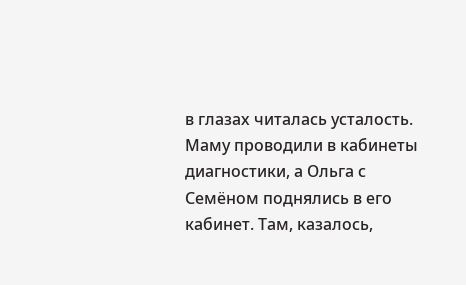в глазах читалась усталость.
Маму проводили в кабинеты диагностики, а Ольга с Семёном поднялись в его кабинет. Там, казалось,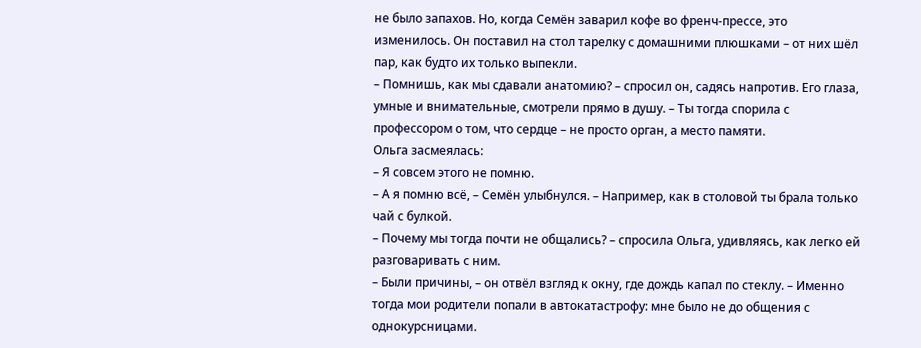не было запахов. Но, когда Семён заварил кофе во френч-прессе, это изменилось. Он поставил на стол тарелку с домашними плюшками – от них шёл пар, как будто их только выпекли.
– Помнишь, как мы сдавали анатомию? – спросил он, садясь напротив. Его глаза, умные и внимательные, смотрели прямо в душу. – Ты тогда спорила с профессором о том, что сердце – не просто орган, а место памяти.
Ольга засмеялась:
– Я совсем этого не помню.
– А я помню всё, – Семён улыбнулся. – Например, как в столовой ты брала только чай с булкой.
– Почему мы тогда почти не общались? – спросила Ольга, удивляясь, как легко ей разговаривать с ним.
– Были причины, – он отвёл взгляд к окну, где дождь капал по стеклу. – Именно тогда мои родители попали в автокатастрофу: мне было не до общения с однокурсницами.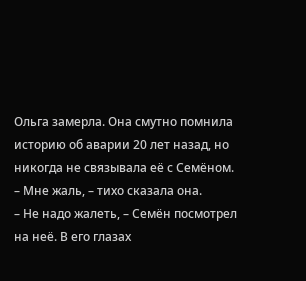Ольга замерла. Она смутно помнила историю об аварии 20 лет назад, но никогда не связывала её с Семёном.
– Мне жаль, – тихо сказала она.
– Не надо жалеть, – Семён посмотрел на неё. В его глазах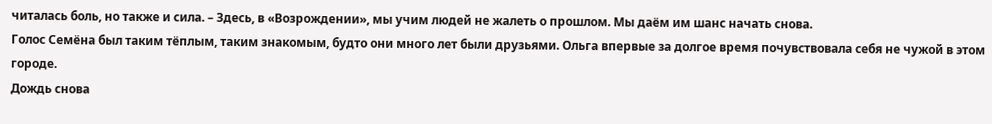читалась боль, но также и сила. – Здесь, в «Возрождении», мы учим людей не жалеть о прошлом. Мы даём им шанс начать снова.
Голос Семёна был таким тёплым, таким знакомым, будто они много лет были друзьями. Ольга впервые за долгое время почувствовала себя не чужой в этом городе.
Дождь снова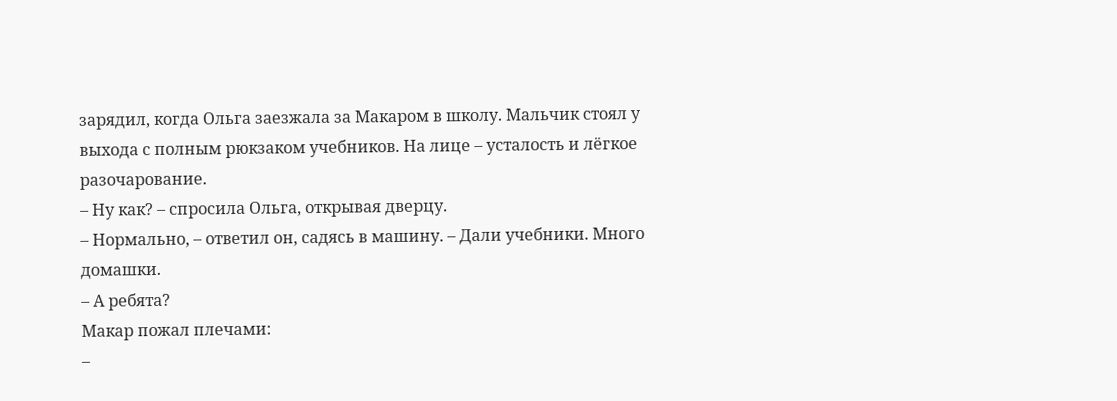зарядил, когда Ольга заезжала за Макаром в школу. Мальчик стоял у выхода с полным рюкзаком учебников. На лице – усталость и лёгкое разочарование.
– Ну как? – спросила Ольга, открывая дверцу.
– Нормально, – ответил он, садясь в машину. – Дали учебники. Много домашки.
– А ребята?
Макар пожал плечами:
–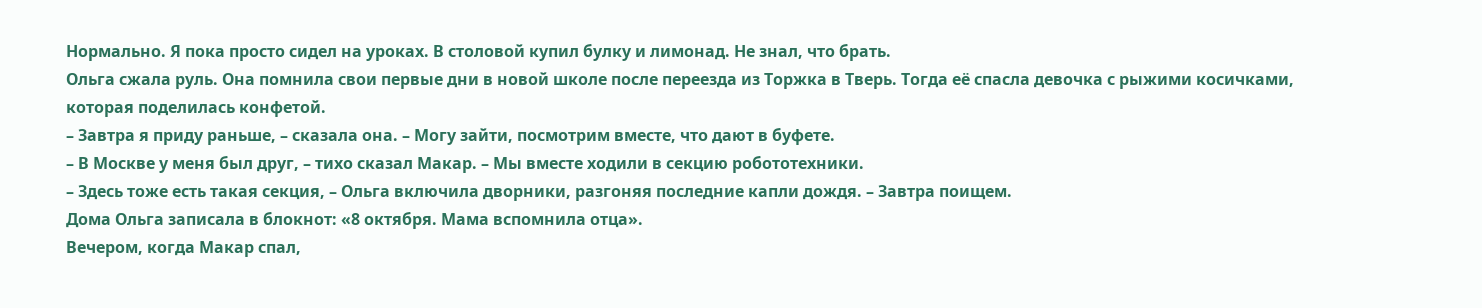Нормально. Я пока просто сидел на уроках. В столовой купил булку и лимонад. Не знал, что брать.
Ольга сжала руль. Она помнила свои первые дни в новой школе после переезда из Торжка в Тверь. Тогда её спасла девочка с рыжими косичками, которая поделилась конфетой.
– Завтра я приду раньше, – сказала она. – Могу зайти, посмотрим вместе, что дают в буфете.
– В Москве у меня был друг, – тихо сказал Макар. – Мы вместе ходили в секцию робототехники.
– Здесь тоже есть такая секция, – Ольга включила дворники, разгоняя последние капли дождя. – Завтра поищем.
Дома Ольга записала в блокнот: «8 октября. Мама вспомнила отца».
Вечером, когда Макар спал,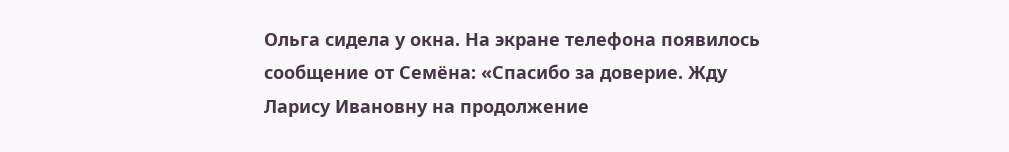Ольга сидела у окна. На экране телефона появилось сообщение от Семёна: «Спасибо за доверие. Жду Ларису Ивановну на продолжение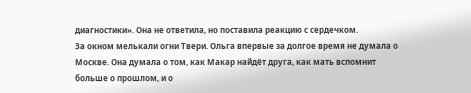диагностики». Она не ответила, но поставила реакцию с сердечком.
За окном мелькали огни Твери. Ольга впервые за долгое время не думала о Москве. Она думала о том, как Макар найдёт друга, как мать вспомнит больше о прошлом, и о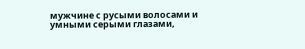мужчине с русыми волосами и умными серыми глазами,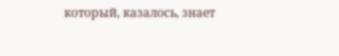который, казалось, знает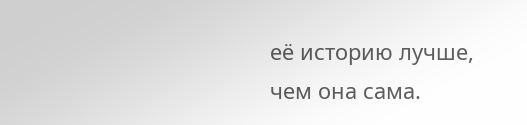её историю лучше, чем она сама.